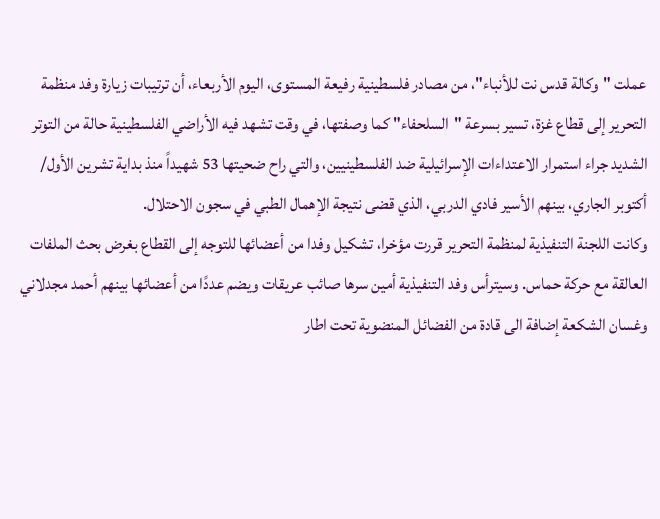عملت "وكالة قدس نت للأنباء"، من مصادر فلسطينية رفيعة المستوى، اليوم الأربعاء، أن ترتيبات زيارة وفد منظمة التحرير إلى قطاع غزة، تسير بسرعة "السلحفاء" كما وصفتها، في وقت تشهد فيه الأراضي الفلسطينية حالة من التوتر الشديد جراء استمرار الاعتداءات الإسرائيلية ضد الفلسطينيين، والتي راح ضحيتها 53 شهيداً منذ بداية تشرين الأول/ أكتوبر الجاري، بينهم الأسير فادي الدربي، الذي قضى نتيجة الإهمال الطبي في سجون الاحتلال.
وكانت اللجنة التنفيذية لمنظمة التحرير قررت مؤخرا، تشكيل وفدا من أعضائها للتوجه إلى القطاع بغرض بحث الملفات العالقة مع حركة حماس. وسيترأس وفد التنفيذية أمين سرها صائب عريقات ويضم عددًا من أعضائها بينهم أحمد مجدلاني وغسان الشكعة إضافة الى قادة من الفضائل المنضوية تحت اطار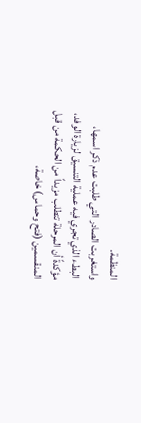المنظمة.
واستغربت الصادر التي طلبت عدم ذكر اسمها، البطء الذي تجري فيه عملية التنسيق لزيارة الوفد، مؤكدةً أن المرحلة تتطلب مزيداً من الحكمة من قبل المنقسمين (فتح وحماس) خاصة،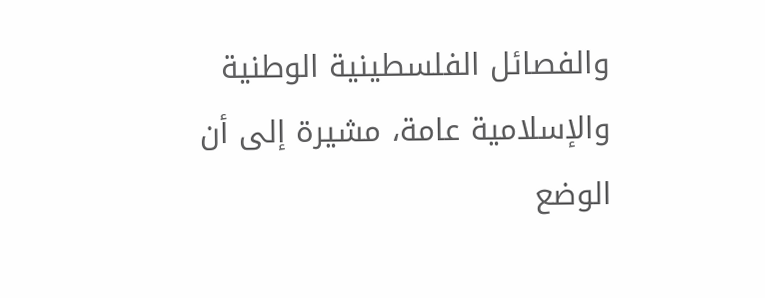والفصائل الفلسطينية الوطنية والإسلامية عامة، مشيرة إلى أن الوضع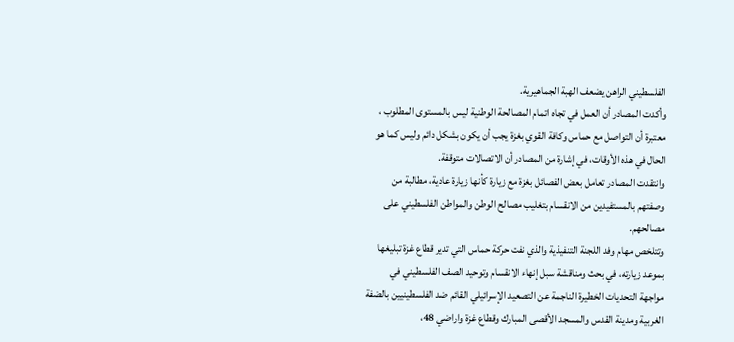الفلسطيني الراهن يضعف الهبة الجماهيرية.
وأكدت المصادر أن العمل في تجاه اتمام المصالحة الوطنية ليس بالمستوى المطلوب ، معتبرة أن التواصل مع حماس وكافة القوي بغزة يجب أن يكون بشكل دائم وليس كما هو الحال في هذه الأوقات، في إشارة من المصادر أن الاتصالات متوقفة.
وانتقدت المصادر تعامل بعض الفصائل بغزة مع زيارة كأنها زيارة عادية، مطالبة من وصفتهم بالمستفيدين من الانقسام بتغليب مصالح الوطن والمواطن الفلسطيني على مصالحهم.
وتتلخص مهام وفد اللجنة التنفيذية والذي نفت حركة حماس التي تدير قطاع غزة تبليغها بموعد زيارته، في بحث ومناقشة سبل إنهاء الانقسام وتوحيد الصف الفلسطيني في مواجهة التحديات الخطيرة الناجمة عن التصعيد الإسرائيلي القائم ضد الفلسطينيين بالضفة الغربية ومدينة القدس والمسجد الأقصى المبارك وقطاع غزة واراضي 48،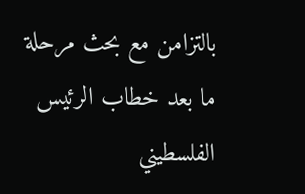بالتزامن مع بحث مرحلة ما بعد خطاب الرئيس الفلسطيني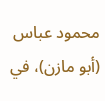محمود عباس (أبو مازن)، في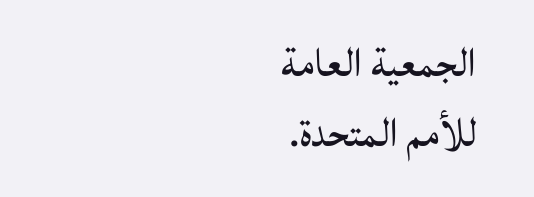الجمعية العامة للأمم المتحدة.